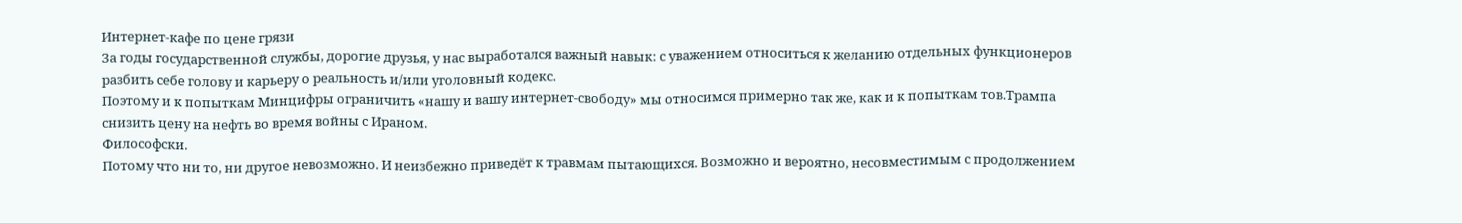Интернет-кафе по цене грязи
За годы государственной службы, дорогие друзья, у нас выработался важный навык: с уважением относиться к желанию отдельных функционеров разбить себе голову и карьеру о реальность и/или уголовный кодекс.
Поэтому и к попыткам Минцифры ограничить «нашу и вашу интернет-свободу» мы относимся примерно так же, как и к попыткам тов.Трампа снизить цену на нефть во время войны с Ираном.
Философски.
Потому что ни то, ни другое невозможно. И неизбежно приведёт к травмам пытающихся. Возможно и вероятно, несовместимым с продолжением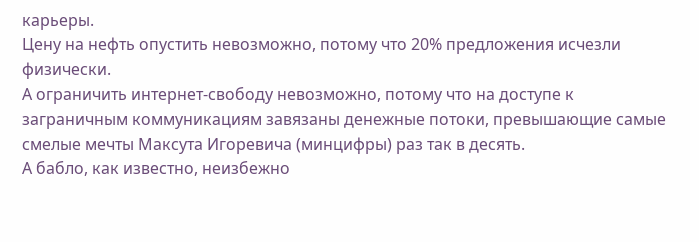карьеры.
Цену на нефть опустить невозможно, потому что 20% предложения исчезли физически.
А ограничить интернет-свободу невозможно, потому что на доступе к заграничным коммуникациям завязаны денежные потоки, превышающие самые смелые мечты Максута Игоревича (минцифры) раз так в десять.
А бабло, как известно, неизбежно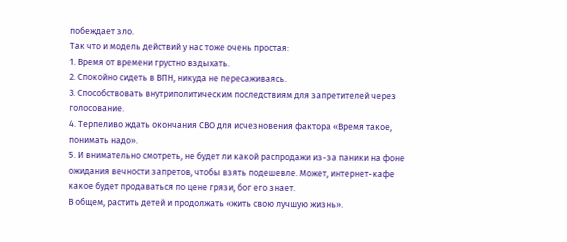побеждает зло.
Так что и модель действий у нас тоже очень простая:
1. Время от времени грустно вздыхать.
2. Спокойно сидеть в ВПН, никуда не пересаживаясь.
3. Способствовать внутриполитическим последствиям для запретителей через голосование.
4. Терпеливо ждать окончания СВО для исчезновения фактора «Время такое, понимать надо».
5. И внимательно смотреть, не будет ли какой распродажи из-за паники на фоне ожидания вечности запретов, чтобы взять подешевле. Может, интернет-кафе какое будет продаваться по цене грязи, бог его знает.
В общем, растить детей и продолжать «жить свою лучшую жизнь».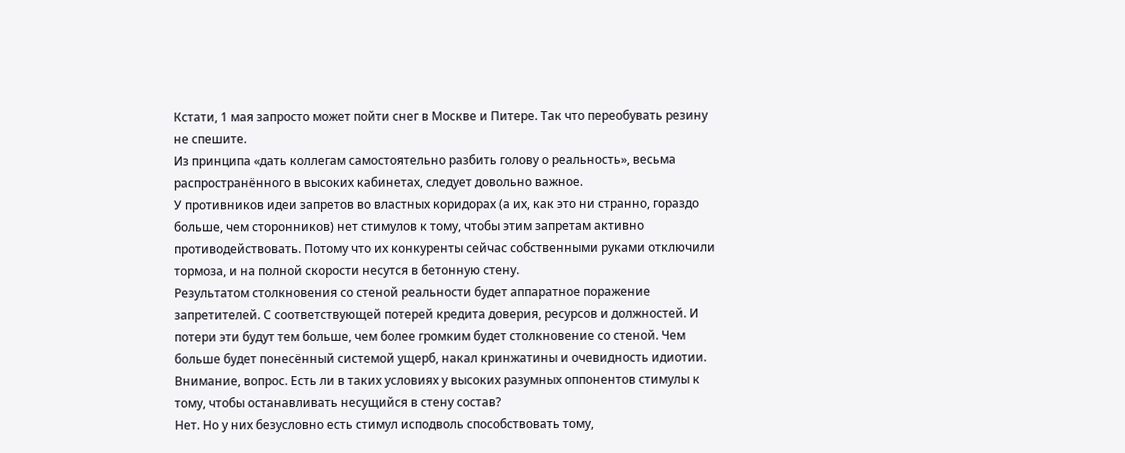Кстати, 1 мая запросто может пойти снег в Москве и Питере. Так что переобувать резину не спешите.
Из принципа «дать коллегам самостоятельно разбить голову о реальность», весьма распространённого в высоких кабинетах, следует довольно важное.
У противников идеи запретов во властных коридорах (а их, как это ни странно, гораздо больше, чем сторонников) нет стимулов к тому, чтобы этим запретам активно противодействовать. Потому что их конкуренты сейчас собственными руками отключили тормоза, и на полной скорости несутся в бетонную стену.
Результатом столкновения со стеной реальности будет аппаратное поражение запретителей. С соответствующей потерей кредита доверия, ресурсов и должностей. И потери эти будут тем больше, чем более громким будет столкновение со стеной. Чем больше будет понесённый системой ущерб, накал кринжатины и очевидность идиотии.
Внимание, вопрос. Есть ли в таких условиях у высоких разумных оппонентов стимулы к тому, чтобы останавливать несущийся в стену состав?
Нет. Но у них безусловно есть стимул исподволь способствовать тому,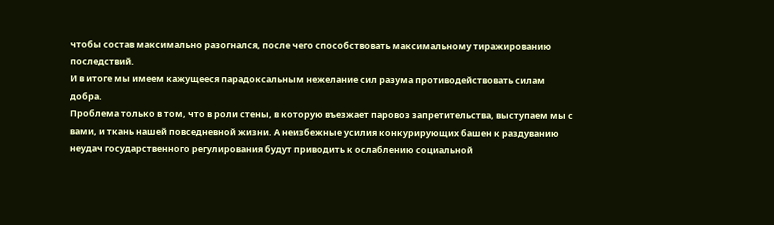чтобы состав максимально разогнался, после чего способствовать максимальному тиражированию последствий.
И в итоге мы имеем кажущееся парадоксальным нежелание сил разума противодействовать силам добра.
Проблема только в том, что в роли стены, в которую въезжает паровоз запретительства, выступаем мы с вами, и ткань нашей повседневной жизни. А неизбежные усилия конкурирующих башен к раздуванию неудач государственного регулирования будут приводить к ослаблению социальной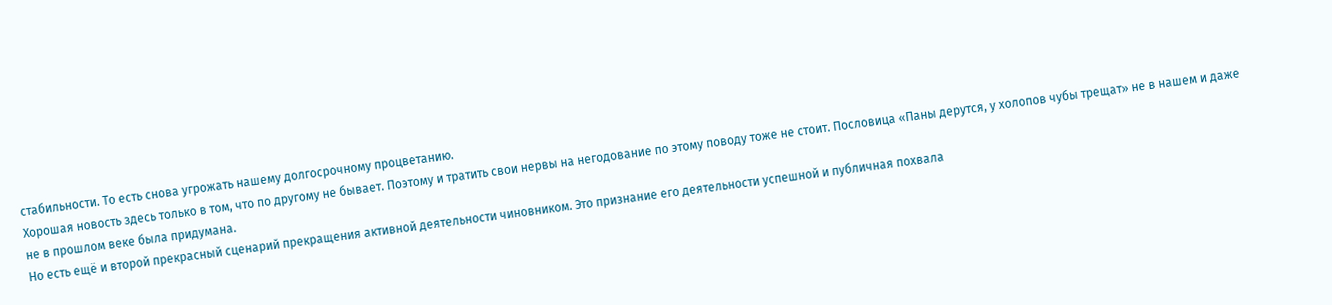стабильности. То есть снова угрожать нашему долгосрочному процветанию.
Хорошая новость здесь только в том, что по другому не бывает. Поэтому и тратить свои нервы на негодование по этому поводу тоже не стоит. Пословица «Паны дерутся, у холопов чубы трещат» не в нашем и даже не в прошлом веке была придумана.
Но есть ещё и второй прекрасный сценарий прекращения активной деятельности чиновником. Это признание его деятельности успешной и публичная похвала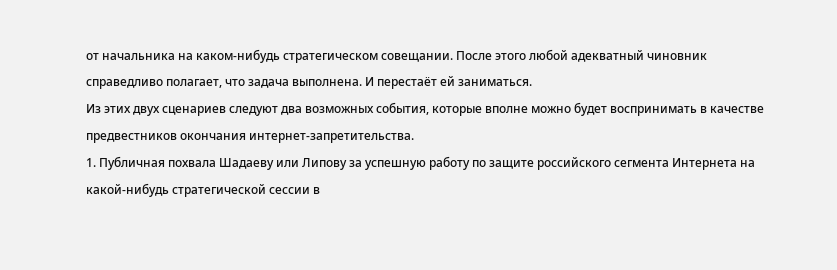от начальника на каком-нибудь стратегическом совещании. После этого любой адекватный чиновник справедливо полагает, что задача выполнена. И перестаёт ей заниматься.
Из этих двух сценариев следуют два возможных события, которые вполне можно будет воспринимать в качестве предвестников окончания интернет-запретительства.
1. Публичная похвала Шадаеву или Липову за успешную работу по защите российского сегмента Интернета на какой-нибудь стратегической сессии в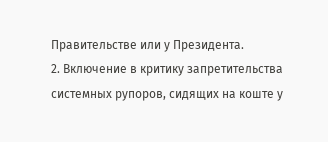Правительстве или у Президента.
2. Включение в критику запретительства системных рупоров, сидящих на коште у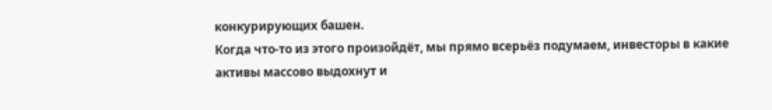конкурирующих башен.
Когда что-то из этого произойдёт, мы прямо всерьёз подумаем, инвесторы в какие активы массово выдохнут и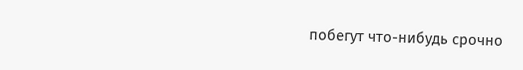побегут что-нибудь срочно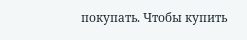покупать. Чтобы купить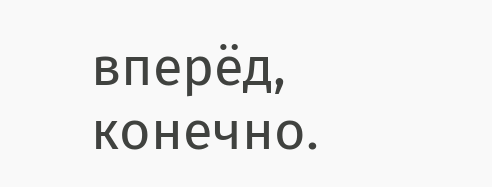вперёд, конечно.